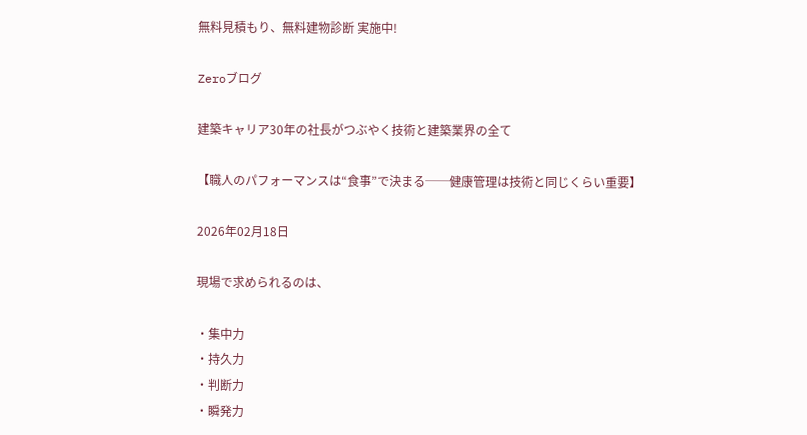無料見積もり、無料建物診断 実施中!

Zeroブログ

建築キャリア30年の社長がつぶやく技術と建築業界の全て

【職人のパフォーマンスは“食事”で決まる──健康管理は技術と同じくらい重要】

2026年02月18日

現場で求められるのは、

・集中力
・持久力
・判断力
・瞬発力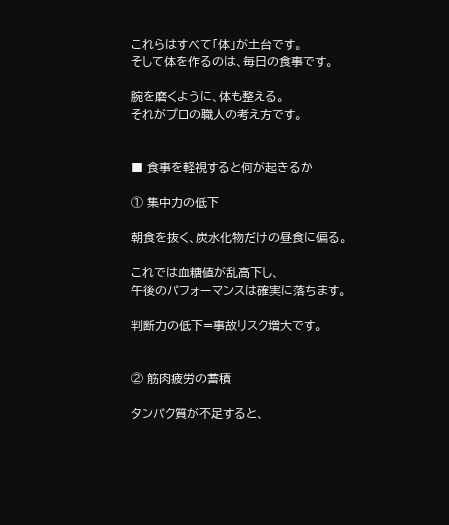これらはすべて「体」が土台です。
そして体を作るのは、毎日の食事です。

腕を磨くように、体も整える。
それがプロの職人の考え方です。


■ 食事を軽視すると何が起きるか

① 集中力の低下

朝食を抜く、炭水化物だけの昼食に偏る。

これでは血糖値が乱高下し、
午後のパフォーマンスは確実に落ちます。

判断力の低下=事故リスク増大です。


② 筋肉疲労の蓄積

タンパク質が不足すると、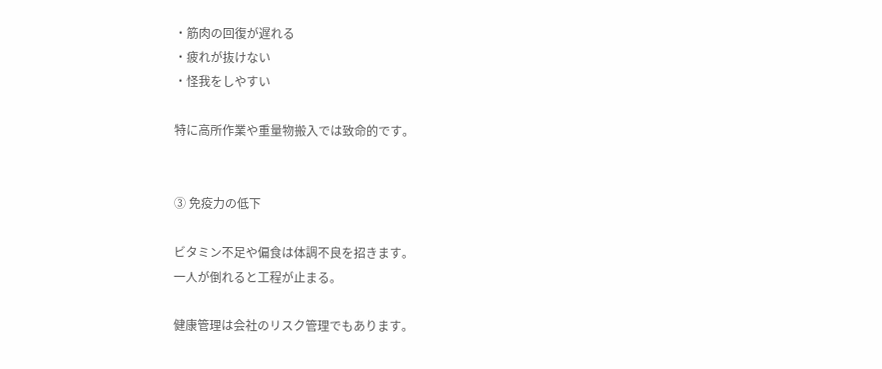・筋肉の回復が遅れる
・疲れが抜けない
・怪我をしやすい

特に高所作業や重量物搬入では致命的です。


③ 免疫力の低下

ビタミン不足や偏食は体調不良を招きます。
一人が倒れると工程が止まる。

健康管理は会社のリスク管理でもあります。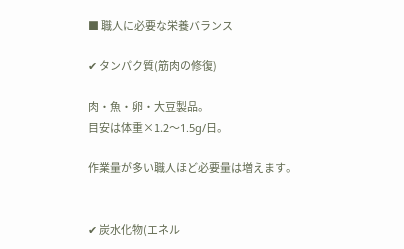■ 職人に必要な栄養バランス

✔ タンパク質(筋肉の修復)

肉・魚・卵・大豆製品。
目安は体重×1.2〜1.5g/日。

作業量が多い職人ほど必要量は増えます。


✔ 炭水化物(エネル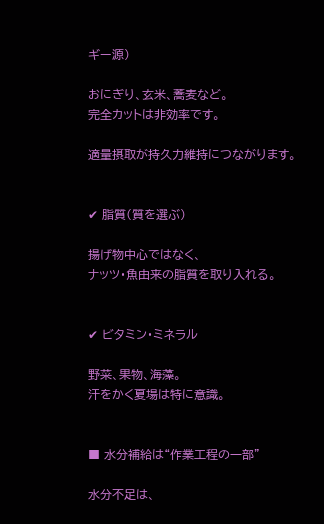ギー源)

おにぎり、玄米、蕎麦など。
完全カットは非効率です。

適量摂取が持久力維持につながります。


✔ 脂質(質を選ぶ)

揚げ物中心ではなく、
ナッツ・魚由来の脂質を取り入れる。


✔ ビタミン・ミネラル

野菜、果物、海藻。
汗をかく夏場は特に意識。


■ 水分補給は“作業工程の一部”

水分不足は、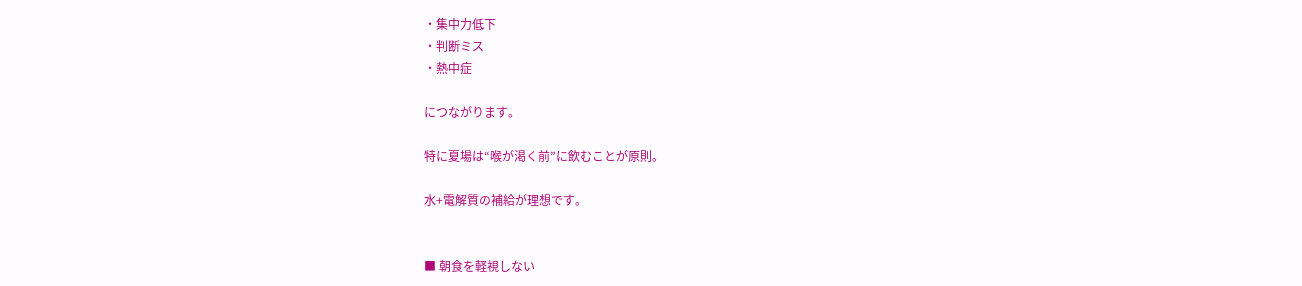・集中力低下
・判断ミス
・熱中症

につながります。

特に夏場は“喉が渇く前”に飲むことが原則。

水+電解質の補給が理想です。


■ 朝食を軽視しない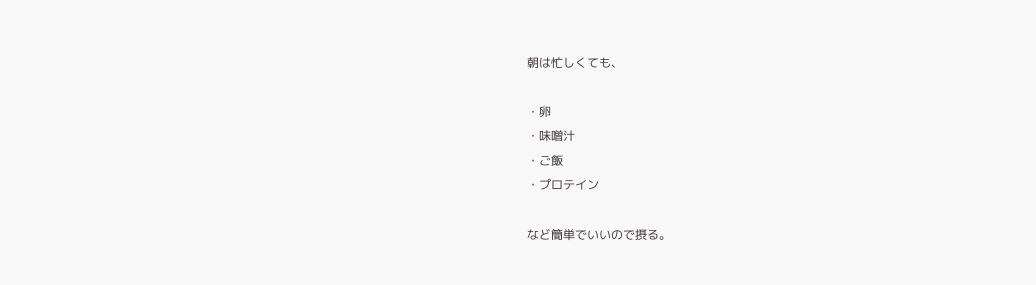朝は忙しくても、

・卵
・味噌汁
・ご飯
・プロテイン

など簡単でいいので摂る。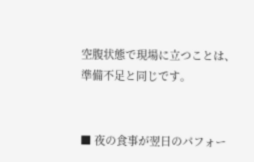空腹状態で現場に立つことは、
準備不足と同じです。


■ 夜の食事が翌日のパフォー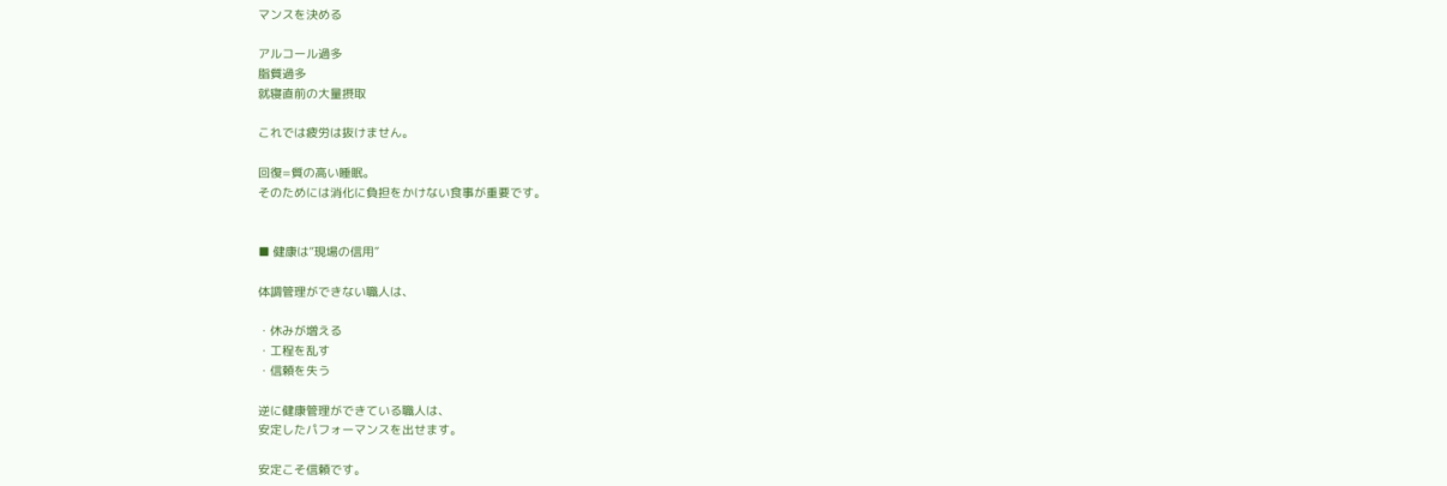マンスを決める

アルコール過多
脂質過多
就寝直前の大量摂取

これでは疲労は抜けません。

回復=質の高い睡眠。
そのためには消化に負担をかけない食事が重要です。


■ 健康は“現場の信用”

体調管理ができない職人は、

・休みが増える
・工程を乱す
・信頼を失う

逆に健康管理ができている職人は、
安定したパフォーマンスを出せます。

安定こそ信頼です。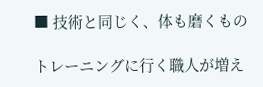■ 技術と同じく、体も磨くもの

トレーニングに行く職人が増え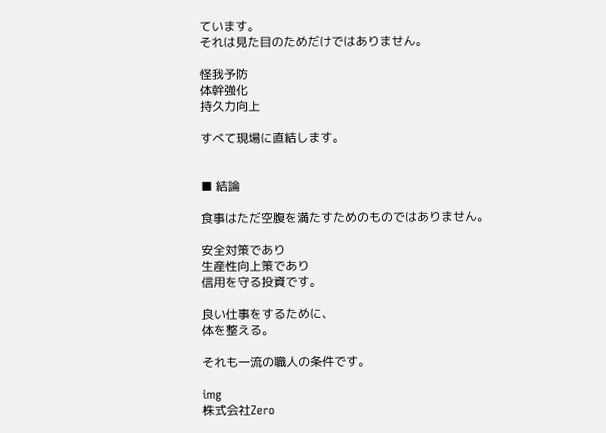ています。
それは見た目のためだけではありません。

怪我予防
体幹強化
持久力向上

すべて現場に直結します。


■ 結論

食事はただ空腹を満たすためのものではありません。

安全対策であり
生産性向上策であり
信用を守る投資です。

良い仕事をするために、
体を整える。

それも一流の職人の条件です。

img
株式会社Zero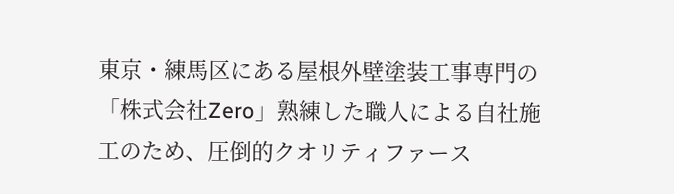東京・練馬区にある屋根外壁塗装工事専門の「株式会社Zero」熟練した職人による自社施工のため、圧倒的クオリティファース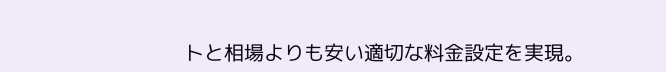トと相場よりも安い適切な料金設定を実現。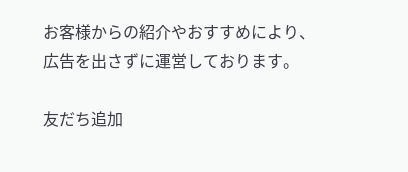お客様からの紹介やおすすめにより、広告を出さずに運営しております。

友だち追加